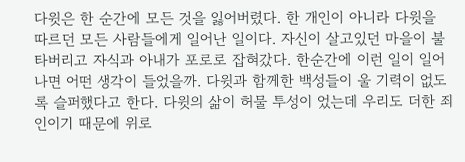다윗은 한 순간에 모든 것을 잃어버렸다. 한 개인이 아니라 다윗을 따르던 모든 사람들에게 일어난 일이다. 자신이 살고있던 마을이 불타버리고 자식과 아내가 포로로 잡혀갔다. 한순간에 이런 일이 일어나면 어떤 생각이 들었을까. 다윗과 함께한 백성들이 울 기력이 없도록 슬퍼했다고 한다. 다윗의 삶이 허물 투성이 었는데 우리도 더한 죄인이기 때문에 위로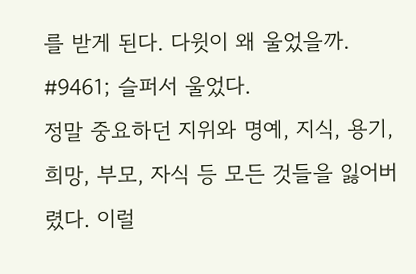를 받게 된다. 다윗이 왜 울었을까.
#9461; 슬퍼서 울었다.
정말 중요하던 지위와 명예, 지식, 용기, 희망, 부모, 자식 등 모든 것들을 잃어버렸다. 이럴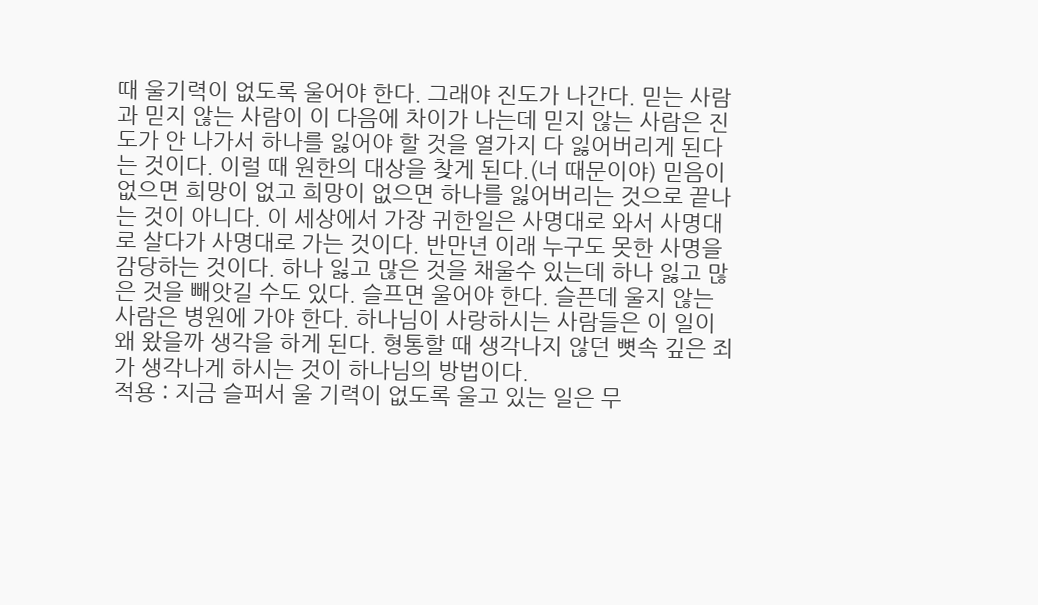때 울기력이 없도록 울어야 한다. 그래야 진도가 나간다. 믿는 사람과 믿지 않는 사람이 이 다음에 차이가 나는데 믿지 않는 사람은 진도가 안 나가서 하나를 잃어야 할 것을 열가지 다 잃어버리게 된다는 것이다. 이럴 때 원한의 대상을 찾게 된다.(너 때문이야) 믿음이 없으면 희망이 없고 희망이 없으면 하나를 잃어버리는 것으로 끝나는 것이 아니다. 이 세상에서 가장 귀한일은 사명대로 와서 사명대로 살다가 사명대로 가는 것이다. 반만년 이래 누구도 못한 사명을 감당하는 것이다. 하나 잃고 많은 것을 채울수 있는데 하나 잃고 많은 것을 빼앗길 수도 있다. 슬프면 울어야 한다. 슬픈데 울지 않는 사람은 병원에 가야 한다. 하나님이 사랑하시는 사람들은 이 일이 왜 왔을까 생각을 하게 된다. 형통할 때 생각나지 않던 뼛속 깊은 죄가 생각나게 하시는 것이 하나님의 방법이다.
적용 : 지금 슬퍼서 울 기력이 없도록 울고 있는 일은 무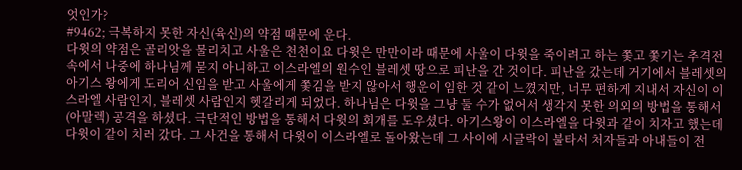엇인가?
#9462; 극복하지 못한 자신(육신)의 약점 때문에 운다.
다윗의 약점은 골리앗을 물리치고 사울은 천천이요 다윗은 만만이라 때문에 사울이 다윗을 죽이려고 하는 쫓고 쫓기는 추격전 속에서 나중에 하나님께 묻지 아니하고 이스라엘의 원수인 블레셋 땅으로 피난을 간 것이다. 피난을 갔는데 거기에서 블레셋의 아기스 왕에게 도리어 신임을 받고 사울에게 쫓김을 받지 않아서 행운이 임한 것 같이 느꼈지만, 너무 편하게 지내서 자신이 이스라엘 사람인지, 블레셋 사람인지 헷갈리게 되었다. 하나님은 다윗을 그냥 둘 수가 없어서 생각지 못한 의외의 방법을 통해서(아말렉) 공격을 하셨다. 극단적인 방법을 통해서 다윗의 회개를 도우셨다. 아기스왕이 이스라엘을 다윗과 같이 치자고 했는데 다윗이 같이 치러 갔다. 그 사건을 통해서 다윗이 이스라엘로 돌아왔는데 그 사이에 시글락이 불타서 처자들과 아내들이 전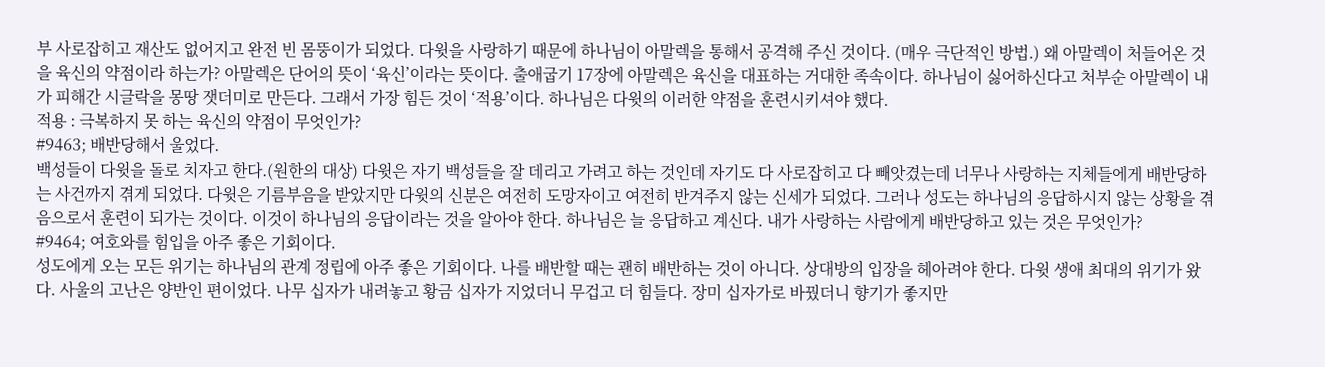부 사로잡히고 재산도 없어지고 완전 빈 몸뚱이가 되었다. 다윗을 사랑하기 때문에 하나님이 아말렉을 통해서 공격해 주신 것이다. (매우 극단적인 방법.) 왜 아말렉이 처들어온 것을 육신의 약점이라 하는가? 아말렉은 단어의 뜻이 ‘육신’이라는 뜻이다. 출애굽기 17장에 아말렉은 육신을 대표하는 거대한 족속이다. 하나님이 싫어하신다고 처부순 아말렉이 내가 피해간 시글락을 몽땅 잿더미로 만든다. 그래서 가장 힘든 것이 ‘적용’이다. 하나님은 다윗의 이러한 약점을 훈련시키셔야 했다.
적용 : 극복하지 못 하는 육신의 약점이 무엇인가?
#9463; 배반당해서 울었다.
백성들이 다윗을 돌로 치자고 한다.(원한의 대상) 다윗은 자기 백성들을 잘 데리고 가려고 하는 것인데 자기도 다 사로잡히고 다 빼앗겼는데 너무나 사랑하는 지체들에게 배반당하는 사건까지 겪게 되었다. 다윗은 기름부음을 받았지만 다윗의 신분은 여전히 도망자이고 여전히 반겨주지 않는 신세가 되었다. 그러나 성도는 하나님의 응답하시지 않는 상황을 겪음으로서 훈련이 되가는 것이다. 이것이 하나님의 응답이라는 것을 알아야 한다. 하나님은 늘 응답하고 계신다. 내가 사랑하는 사람에게 배반당하고 있는 것은 무엇인가?
#9464; 여호와를 힘입을 아주 좋은 기회이다.
성도에게 오는 모든 위기는 하나님의 관계 정립에 아주 좋은 기회이다. 나를 배반할 때는 괜히 배반하는 것이 아니다. 상대방의 입장을 헤아려야 한다. 다윗 생애 최대의 위기가 왔다. 사울의 고난은 양반인 편이었다. 나무 십자가 내려놓고 황금 십자가 지었더니 무겁고 더 힘들다. 장미 십자가로 바꿨더니 향기가 좋지만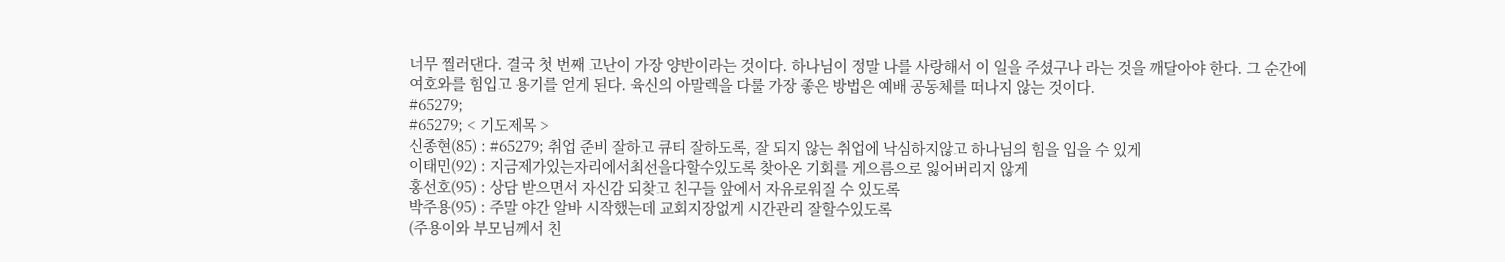너무 찔러댄다. 결국 첫 번째 고난이 가장 양반이라는 것이다. 하나님이 정말 나를 사랑해서 이 일을 주셨구나 라는 것을 깨달아야 한다. 그 순간에 여호와를 힘입고 용기를 얻게 된다. 육신의 아말렉을 다룰 가장 좋은 방법은 예배 공동체를 떠나지 않는 것이다.
#65279;
#65279; < 기도제목 >
신종현(85) : #65279; 취업 준비 잘하고 큐티 잘하도록, 잘 되지 않는 취업에 낙심하지않고 하나님의 힘을 입을 수 있게
이태민(92) : 지금제가있는자리에서최선을다할수있도록 찾아온 기회를 게으름으로 잃어버리지 않게
홍선호(95) : 상담 받으면서 자신감 되찾고 친구들 앞에서 자유로워질 수 있도록
박주용(95) : 주말 야간 알바 시작했는데 교회지장없게 시간관리 잘할수있도록
(주용이와 부모님께서 친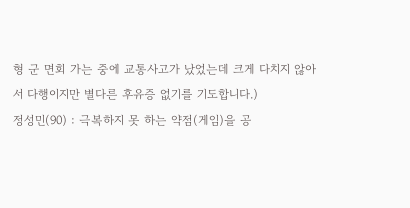형 군 면회 가는 중에 교통사고가 났었는데 크게 다치지 않아서 다행이지만 별다른 후유증 없기를 기도합니다.)
정성민(90) : 극복하지 못 하는 약점(게임)을 공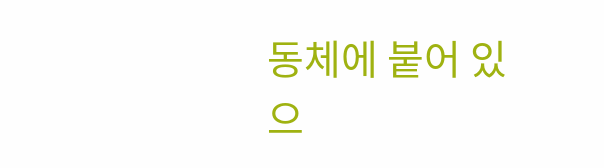동체에 붙어 있으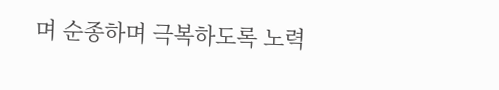며 순종하며 극복하도록 노력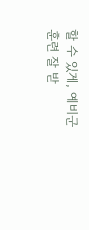할 수 있게, 예비군 훈련 잘 받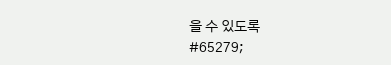을 수 있도록
#65279;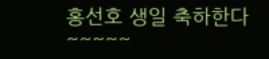홍선호 생일 축하한다~~~~~